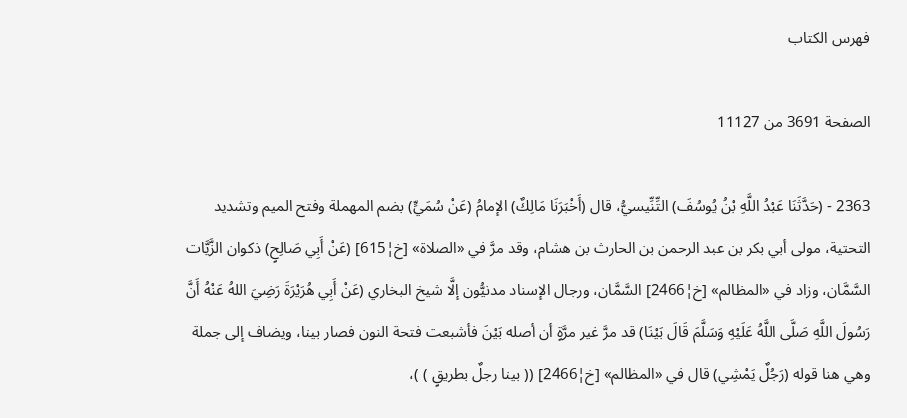فهرس الكتاب

الصفحة 3691 من 11127

2363 - (حَدَّثَنَا عَبْدُ اللَّهِ بْنُ يُوسُفَ) التِّنِّيسيُّ، قال (أَخْبَرَنَا مَالِكٌ) الإمامُ (عَنْ سُمَيٍّ) بضم المهملة وفتح الميم وتشديد التحتية، مولى أبي بكر بن عبد الرحمن بن الحارث بن هشام، وقد مرَّ في «الصلاة» [خ¦615] (عَنْ أَبِي صَالِحٍ) ذكوان الزَّيَّات السَّمَّان، وزاد في «المظالم» [خ¦2466] السَّمَّان، ورجال الإسناد مدنيُّون إلَّا شيخ البخاري (عَنْ أَبِي هُرَيْرَةَ رَضِيَ اللهُ عَنْهُ أَنَّ رَسُولَ اللَّهِ صَلَّى اللَّهُ عَلَيْهِ وَسَلَّمَ قَالَ بَيْنَا) قد مرَّ غير مرَّةٍ أن أصله بَيْنَ فأشبعت فتحة النون فصار بينا، ويضاف إلى جملة وهي هنا قوله (رَجُلٌ يَمْشِي) قال في «المظالم» [خ¦2466] (( بينا رجلٌ بطريقٍ ) )،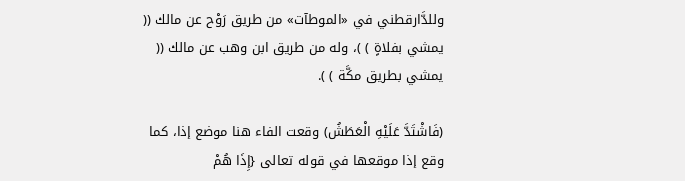وللدَّارقطني في «الموطآت» من طريق رَوْح عن مالك (( يمشي بفلاةٍ ) )، وله من طريق ابن وهب عن مالك (( يمشي بطريق مكَّة ) ).

(فَاشْتَدَّ عَلَيْهِ الْعَطَشُ) وقعت الفاء هنا موضع إذا، كما وقع إذا موقعها في قوله تعالى {إِذَا هُمْ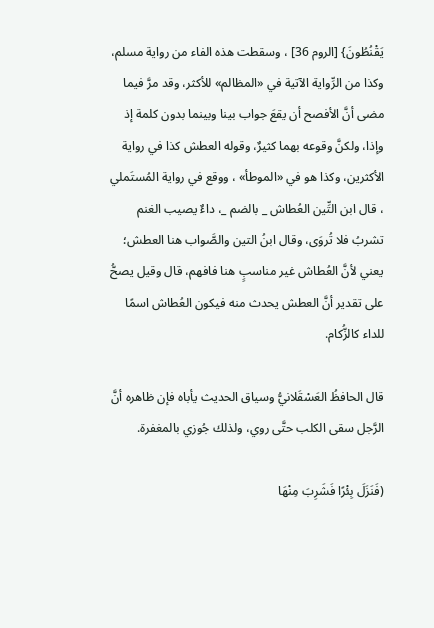يَقْنُطُونَ} [الروم 36] ، وسقطت هذه الفاء من رواية مسلم، وكذا من الرِّواية الآتية في «المظالم» للأكثر، وقد مرَّ فيما مضى أنَّ الأفصح أن يقعَ جواب بينا وبينما بدون كلمة إذ وإذا، ولكنَّ وقوعه بهما كثيرٌ، وقوله العطش كذا في رواية الأكثرين، وكذا هو في «الموطأ» ، ووقع في رواية المُستَملي ، قال ابن التِّين العُطاش _ بالضم _، داءٌ يصيب الغنم تشربُ فلا تُروَى، وقال ابنُ التين والصَّواب هنا العطش؛ يعني لأنَّ العُطاش غير مناسبٍ هنا فافهم، قال وقيل يصحُّ على تقدير أنَّ العطش يحدث منه فيكون العُطاش اسمًا للداء كالزُّكام.

قال الحافظُ العَسْقَلانيُّ وسياق الحديث يأباه فإن ظاهره أنَّ الرَّجل سقى الكلب حتَّى روي، ولذلك جُوزي بالمغفرة.

(فَنَزَلَ بِئْرًا فَشَرِبَ مِنْهَا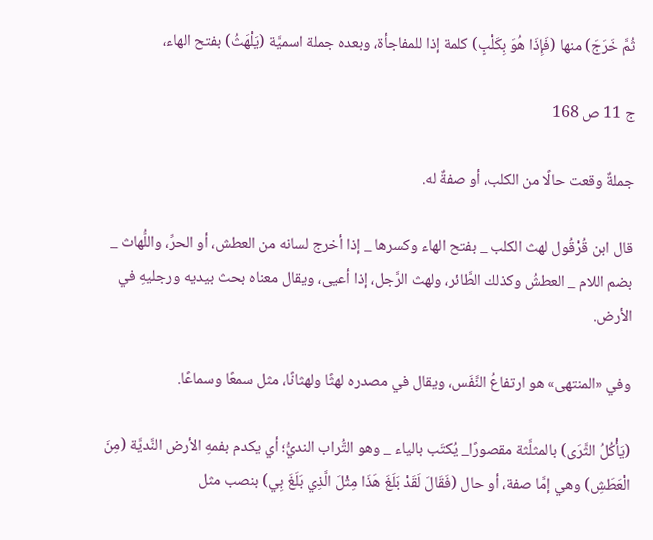ثُمَّ خَرَجَ) منها (فَإِذَا هُوَ بِكَلْبٍ) كلمة إذا للمفاجأة، وبعده جملة اسميَّة (يَلْهَثُ) بفتح الهاء،

ج 11 ص 168

جملةٌ وقعت حالًا من الكلب، أو صفةٌ له.

قال ابن قُرْقُول لهث الكلب _ بفتح الهاء وكسرها _ إذا أخرج لسانه من العطش، أو الحرِّ، واللُّهاث _ بضم اللام _ العطشُ وكذلك الطَّائر، ولهث الرَّجل، إذا أعيى، ويقال معناه بحث بيديه ورجليهِ في الأرض.

وفي «المنتهى» هو ارتفاعُ النَّفَس، ويقال في مصدره لهثًا ولهثانًا، مثل سمعًا وسماعًا.

(يَأْكُلُ الثَّرَى) بالمثلَّثة مقصورًا_ يُكتَب بالياء _ وهو التُّراب النديُّ؛ أي يكدم بفمهِ الأرض النَّديَّة (مِنَ الْعَطَشِ) وهي إمَّا صفة، أو حال (فَقَالَ لَقَدْ بَلَغَ هَذَا مِثْلَ الَّذِي بَلَغَ بِي) بنصب مثل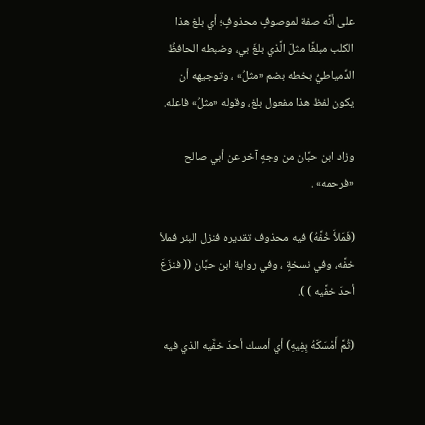على أنَّه صفة لموصوفٍ محذوفٍ؛ أي بلغ هذا الكلب مبلغًا مثلَ الَّذي بلغَ بي، وضبطه الحافظُ الدِّمياطيُّ بخطه بضم «مثلُ» ، وتوجيهه أن يكون لفظ هذا مفعول بلغ، وقوله «مثلُ» فاعله.

وزاد ابن حبَّان من وجهٍ آخر عن أبي صالح «فرحمه» .

(فَمَلأَ خُفَّهُ) فيه محذوف تقديره فنزل البئر فملأ خفَّه، وفي نسخةٍ ، وفي رواية ابن حبَّان (( فنزَعَ أحدَ خفَّيه ) ).

(ثُمَّ أَمْسَكَهُ بِفِيهِ) أي أمسك أحدَ خفَّيه الذي فيه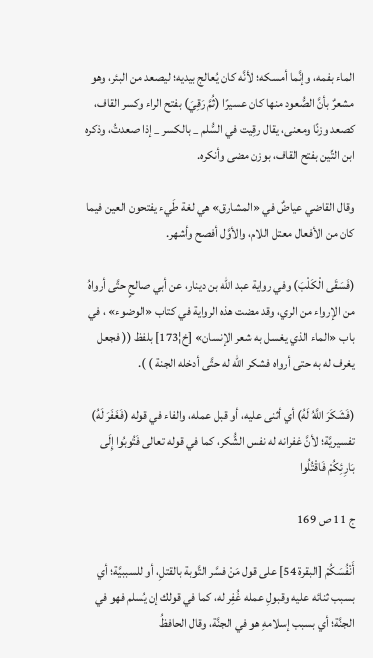الماء بفمه، وإنَّما أمسكه؛ لأنَّه كان يُعالج بيديه؛ ليصعد من البئر، وهو مشعرٌ بأنَّ الصُّعود منها كان عسيرًا (ثُمَّ رَقِيَ) بفتح الراء وكسر القاف، كصعد وزنًا ومعنى، يقال رقِيت في السُّلم _ بالكسر _ إذا صعدتُ، وذكره ابن التِّين بفتح القاف، بوزن مضى وأنكره.

وقال القاضي عياضٌ في «المشارق» هي لغة طَيء يفتحون العين فيما كان من الأفعال معتل اللام، والأوَّل أفصح وأشهر.

(فَسَقَى الْكَلْبَ) وفي رواية عبد الله بن دينار، عن أبي صالحٍ حتَّى أرواهُ من الإرواء من الري، وقد مضت هذه الرواية في كتاب «الوضوء» ، في باب «الماء الذي يغسل به شعر الإنسان» [خ¦173] بلفظ (( فجعل يغرف له به حتى أرواه فشكر الله له حتَّى أدخله الجنة ) ).

(فَشَكَرَ اللَّهُ لَهُ) أي أثنى عليه، أو قبل عمله، والفاء في قوله (فَغَفَرَ لَهُ) تفسيريَّة؛ لأنَّ غفرانه له نفس الشُّكر، كما في قوله تعالى فَتُوبُوا إِلَى بَارِئِكُمْ فَاقْتُلُوا

ج 11 ص 169

أَنْفُسَكُمْ [البقرة 54] على قول مَنْ فسَّر التَّوبة بالقتلِ، أو للسببيَّة؛ أي بسبب ثنائه عليه وقبولِ عمله غُفِر له، كما في قولك إن يُسلم فهو في الجنَّة؛ أي بسبب إسلامهِ هو في الجنَّة، وقال الحافظُ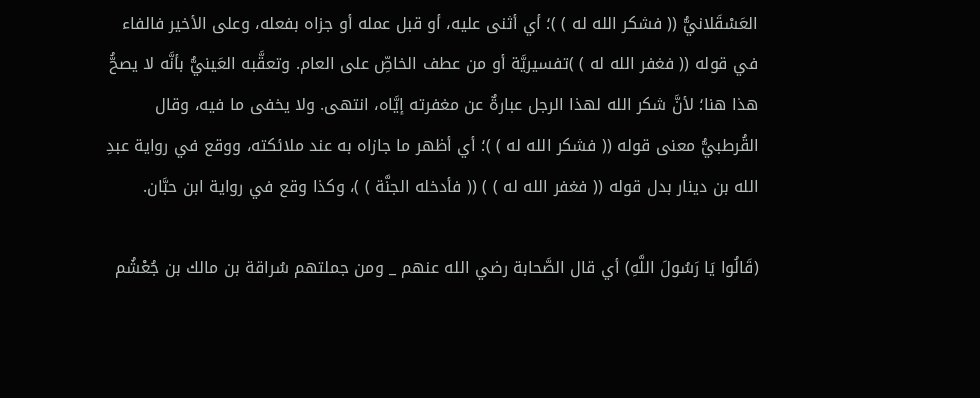العَسْقَلانيُّ (( فشكر الله له ) )؛ أي أثنى عليه، أو قبل عمله أو جزاه بفعله، وعلى الأخير فالفاء في قوله (( فغفر الله له ) )تفسيريَّة أو من عطف الخاصِّ على العام. وتعقَّبه العَينيُّ بأنَّه لا يصحُّ هذا هنا؛ لأنَّ شكر الله لهذا الرجل عبارةٌ عن مغفرته إيَّاه، انتهى. ولا يخفى ما فيه، وقال القُرطبيُّ معنى قوله (( فشكر الله له ) )؛ أي أظهر ما جازاه به عند ملائكته، ووقع في رواية عبدِ الله بن دينار بدل قوله (( فغفر الله له ) ) (( فأدخله الجنَّة ) )، وكذا وقع في رواية ابن حبَّان.

(قَالُوا يَا رَسُولَ اللَّهِ) أي قال الصَّحابة رضي الله عنهم _ ومن جملتهم سُراقة بن مالك بن جُعْشُم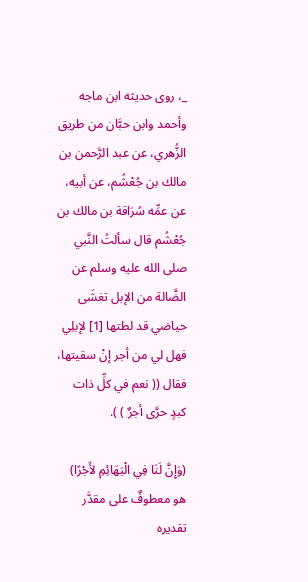_، روى حديثه ابن ماجه وأحمد وابن حبَّان من طريق الزُّهري، عن عبد الرَّحمن بن مالك بن جُعْشُم، عن أبيه، عن عمِّه سُرَاقة بن مالك بن جُعْشُم قال سألتُ النَّبي صلى الله عليه وسلم عن الضَّالة من الإبل تغشَى حياضي قد لطتها [1] لإبلِي فهل لي من أجر إنْ سقيتها، فقال (( نعم في كلِّ ذات كبدٍ حرَّى أجرٌ ) ).

(وَإِنَّ لَنَا فِي الْبَهَائِمِ لأَجْرًا) هو معطوفٌ على مقدَّر تقديره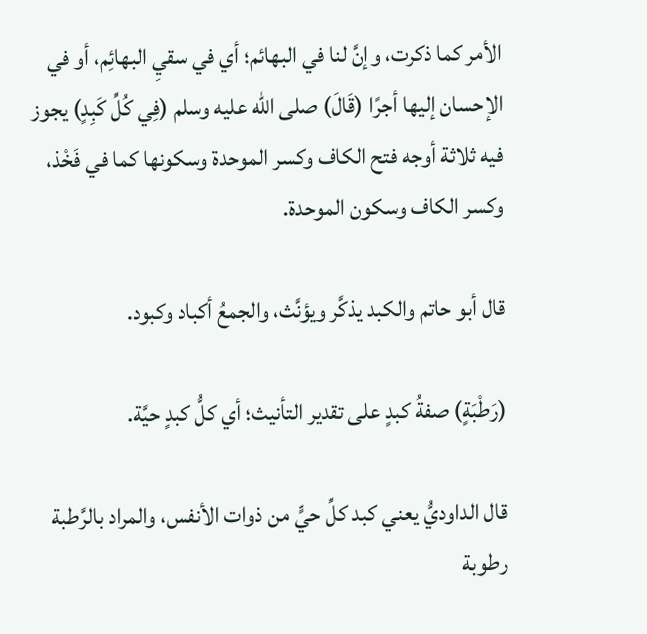الأمر كما ذكرت، وإنَّ لنا في البهائم؛ أي في سقيِ البهائِم، أو في الإحسان إليها أجرًا (قَالَ) صلى الله عليه وسلم (فِي كُلِّ كَبِدٍ) يجوز فيه ثلاثة أوجه فتح الكاف وكسر الموحدة وسكونها كما في فَخْذ، وكسر الكاف وسكون الموحدة.

قال أبو حاتم والكبد يذكَّر ويؤنَّث، والجمعُ أكباد وكبود.

(رَطْبَةٍ) صفةُ كبدٍ على تقدير التأنيث؛ أي كلُّ كبدٍ حيَّة.

قال الداوديُّ يعني كبد كلِّ حيٍّ من ذوات الأنفس، والمراد بالرَّطبة رطوبة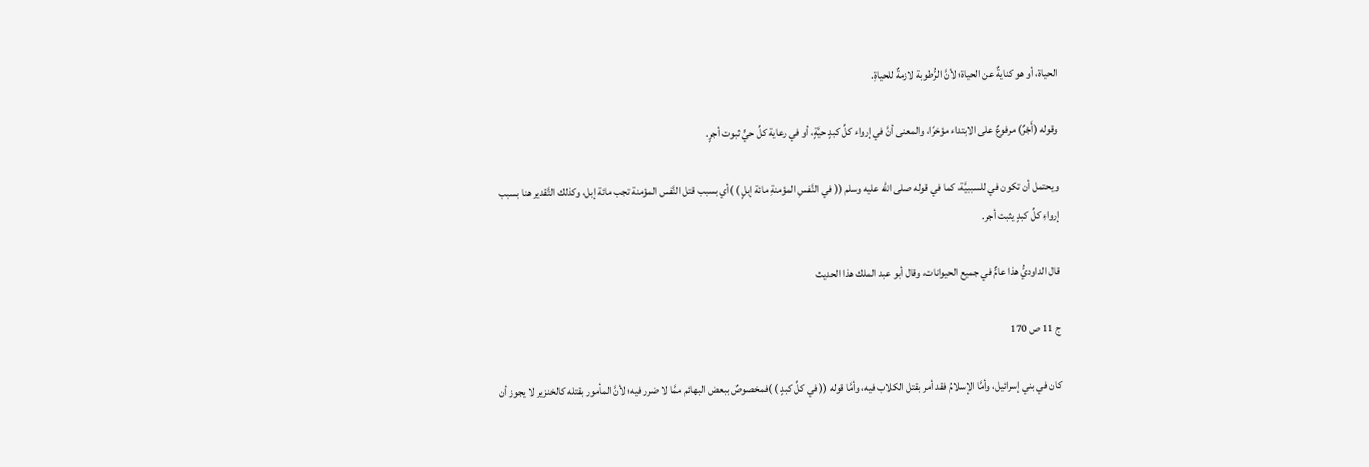الحياة، أو هو كنايةٌ عن الحياة؛ لأنَّ الرُّطوبة لازمةٌ للحياةِ.

وقوله (أَجْرٌ) مرفوعٌ على الابتداء مؤخرًا، والمعنى أنَّ في إرواء كلِّ كبدٍ حيَّةٍ، أو في رعاية كلِّ حيٍّ ثبوت أجرٍ.

ويحتمل أن تكون في للسببيَّة، كما في قوله صلى الله عليه وسلم (( في النَّفسِ المؤمنةِ مائة إبلٍ ) )أي بسبب قتل النَّفس المؤمنة تجب مائة إبل، وكذلك التَّقدير هنا بسبب إرواءِ كلِّ كبدٍ يثبت أجر.

قال الداوديُّ هذا عامٌّ في جميع الحيوانات، وقال أبو عبد الملك هذا الحديث

ج 11 ص 170

كان في بني إسرائيل، وأمَّا الإسلامُ فقد أمر بقتل الكلاب فيه، وأمَّا قوله (( في كلِّ كبدٍ ) )فمخصوصٌ ببعض البهائم ممَّا لا ضرر فيه؛ لأنَّ المأمور بقتله كالخنزير لا يجوز أن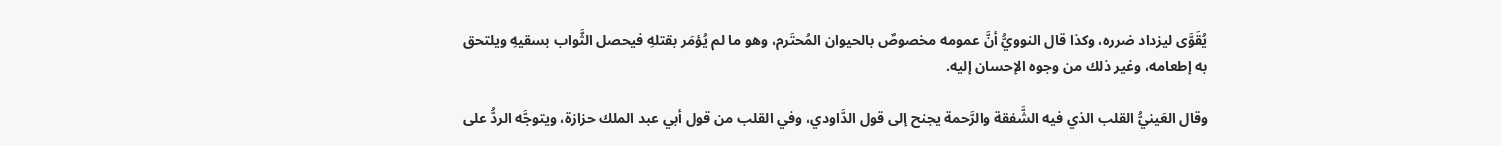يُقَوَّى ليزداد ضرره، وكذا قال النوويُّ أنَّ عمومه مخصوصٌ بالحيوان المُحتَرم، وهو ما لم يُؤمَر بقتلهِ فيحصل الثَّواب بسقيهِ ويلتحق به إطعامه، وغير ذلك من وجوه الإحسان إليه.

وقال العَينيُّ القلب الذي فيه الشَّفقة والرَّحمة يجنح إلى قول الدَّاودي، وفي القلب من قول أبي عبد الملك حزازة، ويتوجَّه الردُّ على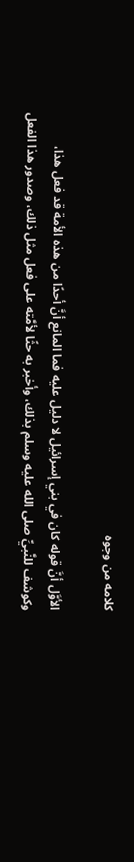كلامه من وجوه

الأوَّل أنَّ قوله كان في بني إسرائيل لا دليل عليه فما المانع أنَّ أحدًا من هذه الأمة قد فعل هذا، وكوشف للنَّبيِّ صلى الله عليه وسلم بذلك، وأخبر به حثًا لأمَّته على فعل مثل ذلك، وصدور هذا الفعل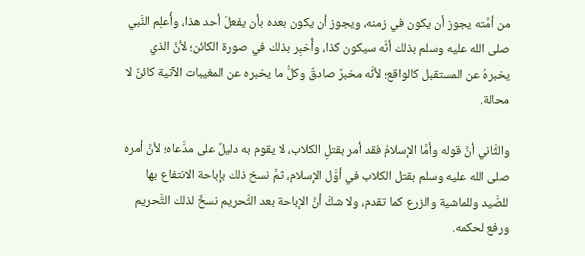من أمَّته يجوز أن يكون في زمنه، ويجوز أن يكون بعده بأن يفعلَ أحد هذا، وأُعلِم النَّبي صلى الله عليه وسلم بذلك أنَّه سيكون كذا، وأُخبِر بذلك في صورة الكائن؛ لأنَّ الذي يخبرهُ عن المستقبل كالواقع؛ لأنَّه مخبرٌ صادقٌ وكلُّ ما يخبره عن المغيبات الآتية كائنٌ لا محالة.

والثَّاني أنَّ قوله وأمَّا الإسلامُ فقد أمر بقتلِ الكلاب، لا يقوم به دليلٌ على مدَّعاه؛ لأنَّ أمره صلى الله عليه وسلم بقتل الكلاب في أوَّل الإسلام، ثمَّ نسخ ذلك بإباحة الانتفاع بها للصَّيد وللماشية والزرع كما تقدم، ولا شكَّ أنَّ الإباحة بعد التَّحريم نسخٌ لذلك التَّحريم ورفع لحكمه.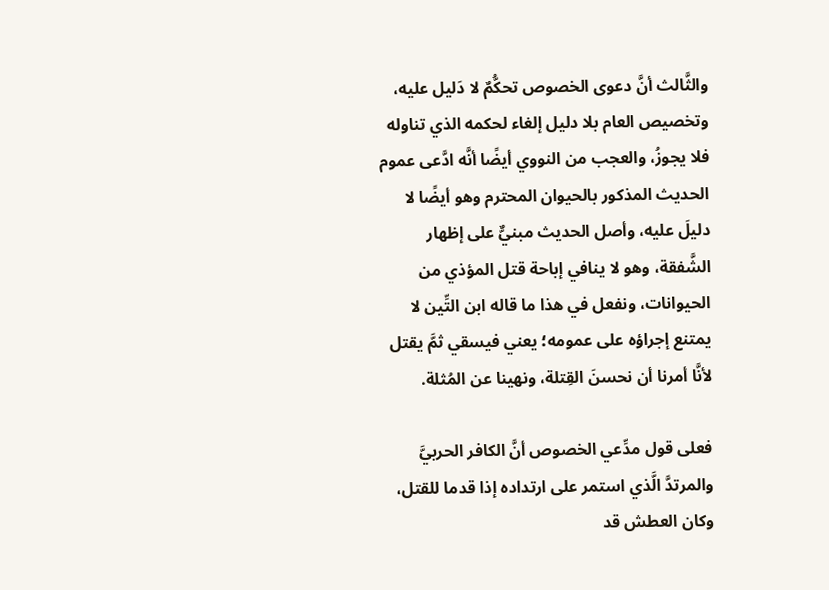والثَّالث أنَّ دعوى الخصوص تحكُّمٌ لا دَليل عليه، وتخصيص العام بلا دليل إلغاء لحكمه الذي تناوله فلا يجوزُ، والعجب من النووي أيضًا أنَّه ادَّعى عموم الحديث المذكور بالحيوان المحترم وهو أيضًا لا دليلَ عليه، وأصل الحديث مبنيٌّ على إظهار الشَّفقة، وهو لا ينافي إباحة قتل المؤذي من الحيوانات، ونفعل في هذا ما قاله ابن التِّين لا يمتنع إجراؤه على عمومه؛ يعني فيسقي ثمَّ يقتل لأنَّا أمرنا أن نحسنَ القِتلة، ونهينا عن المُثلة.

فعلى قول مدِّعي الخصوص أنَّ الكافر الحربيَّ والمرتدَّ الَّذي استمر على ارتداده إذا قدما للقتل، وكان العطش قد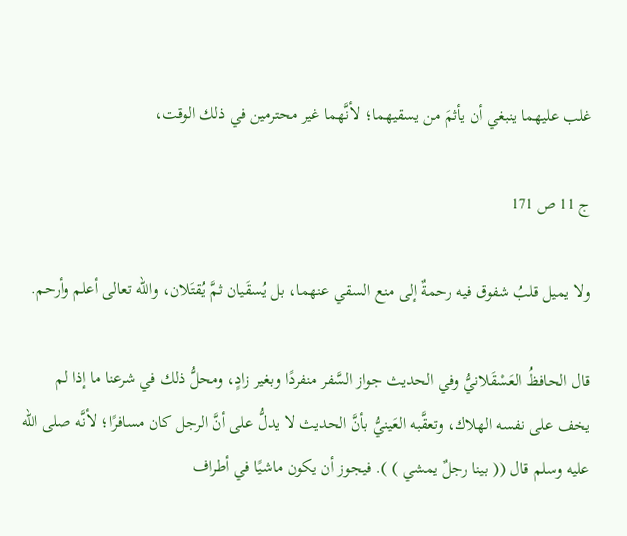غلب عليهما ينبغي أن يأثمَ من يسقيهما؛ لأنَّهما غير محترمين في ذلك الوقت،

ج 11 ص 171

ولا يميل قلبُ شفوق فيه رحمةٌ إلى منع السقي عنهما، بل يُسقَيان ثمَّ يُقتَلان، والله تعالى أعلم وأرحم.

قال الحافظُ العَسْقَلانيُّ وفي الحديث جواز السَّفر منفردًا وبغير زادٍ، ومحلُّ ذلك في شرعنا ما إذا لم يخف على نفسه الهلاك، وتعقَّبه العَينيُّ بأنَّ الحديث لا يدلُّ على أنَّ الرجل كان مسافرًا؛ لأنَّه صلى الله عليه وسلم قال (( بينا رجلٌ يمشي ) ). فيجوز أن يكون ماشيًا في أطراف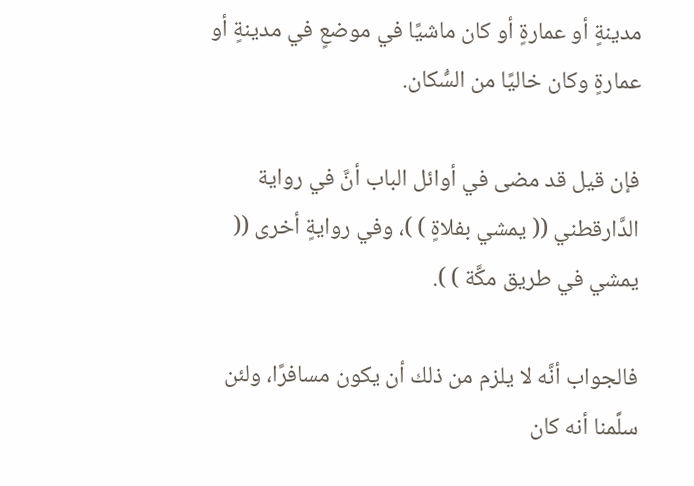مدينةٍ أو عمارةٍ أو كان ماشيًا في موضعٍ في مدينةٍ أو عمارةٍ وكان خاليًا من السُّكان.

فإن قيل قد مضى في أوائل الباب أنَّ في رواية الدَّارقطني (( يمشي بفلاةٍ ) )، وفي روايةٍ أخرى (( يمشي في طريق مكَّة ) ).

فالجواب أنَّه لا يلزم من ذلك أن يكون مسافرًا، ولئن سلَّمنا أنه كان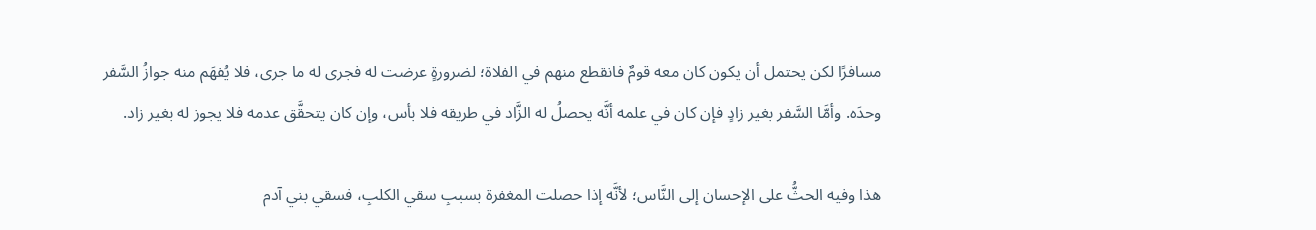مسافرًا لكن يحتمل أن يكون كان معه قومٌ فانقطع منهم في الفلاة؛ لضرورةٍ عرضت له فجرى له ما جرى، فلا يُفهَم منه جوازُ السَّفر وحدَه. وأمَّا السَّفر بغير زادٍ فإن كان في علمه أنَّه يحصلُ له الزَّاد في طريقه فلا بأس، وإن كان يتحقَّق عدمه فلا يجوز له بغير زاد.

هذا وفيه الحثُّ على الإحسان إلى النَّاس؛ لأنَّه إذا حصلت المغفرة بسببِ سقي الكلبِ، فسقي بني آدم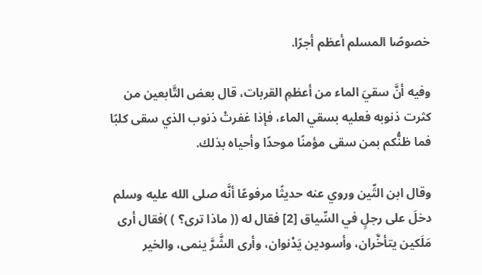خصوصًا المسلم أعظم أجرًا.

وفيه أنَّ سقيَ الماء من أعظمِ القربات، قال بعض التَّابعين من كثرت ذنوبه فعليه بسقي الماء، فإذا غفرتْ ذنوب الذي سقى كلبًا فما ظنُّكم بمن سقى مؤمنًا موحدًا وأحياه بذلك.

وقال ابن التِّين وروي عنه حديثًا مرفوعًا أنَّه صلى الله عليه وسلم دخلَ على رجلٍ في السِّياق [2] فقال له (( ماذا ترى؟ ) )فقال أرى مَلَكين يتأخَّران، وأسودين يَدْنوان، وأرى الشَّرَّ ينمى، والخير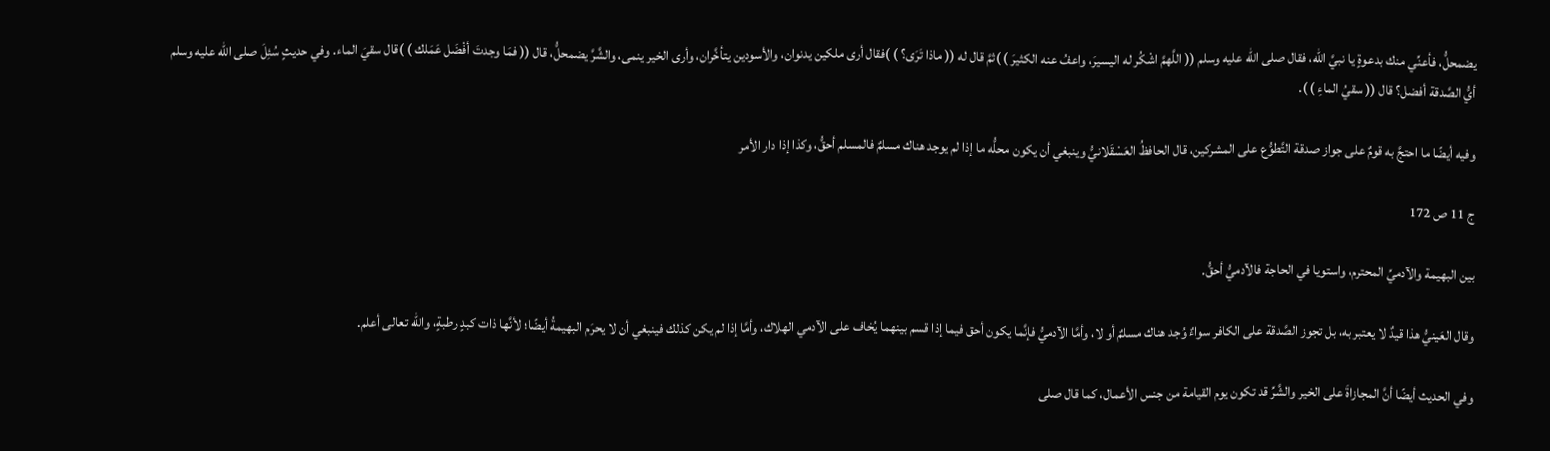يضمحلُّ، فأعنِّي منك بدعوةٍ يا نبيَّ الله، فقال صلى الله عليه وسلم (( اللَّهمَّ اشْكُر له اليسيرَ، واعفُ عنه الكثيرَ ) )ثمَّ قال له (( ماذا تَرَى؟ ) )فقال أرى ملكين يدنوان، والأسودين يتأخَّران، وأرى الخير ينمى، والشَّرَّ يضمحلُّ، قال (( فمَا وجدتَ أفْضَل عَمَلك ) )قال سقيَ الماء. وفي حديثٍ سُئِلَ صلى الله عليه وسلم أيُّ الصَّدقة أفضل؟ قال (( سقيُ الماءِ ) ).

وفيه أيضًا ما احتجَّ به قومٌ على جواز صدقة التَّطوُّع على المشركين، قال الحافظُ العَسْقَلانيُّ وينبغي أن يكون محلُّه ما إذا لم يوجد هناك مسلمٌ فالمسلم أحقُّ، وكذا إذا دار الأمر

ج 11 ص 172

بين البهيمة والآدميِّ المحترم، واستويا في الحاجة فالآدميُّ أحقُّ.

وقال العَينيُّ هذا قيدٌ لا يعتبر به، بل تجوز الصَّدقة على الكافر سواءٌ وُجد هناك مسلمٌ أو لا، وأمَّا الآدميُّ فإنَّما يكون أحق فيما إذا قسم بينهما يُخاف على الآدمي الهلاك، وأمَّا إذا لم يكن كذلك فينبغي أن لا يحرَم البهيمةُ أيضًا؛ لأنَّها ذات كبدٍ رطبةٍ، والله تعالى أعلم.

وفي الحديث أيضًا أنَّ المجازاةَ على الخير والشَّرِّ قد تكون يوم القيامة من جنس الأعمال، كما قال صلى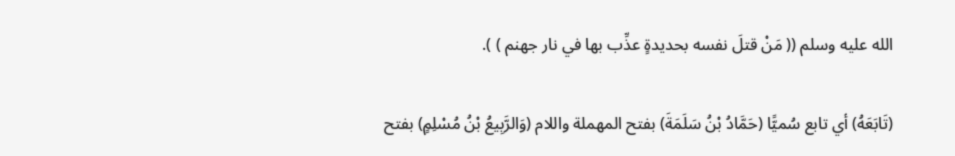الله عليه وسلم (( مَنْ قتلَ نفسه بحديدةٍ عذِّب بها في نار جهنم ) ).

(تَابَعَهُ) أي تابع سُميًّا (حَمَّادُ بْنُ سَلَمَةَ) بفتح المهملة واللام (وَالرَّبِيعُ بْنُ مُسْلِمٍ) بفتح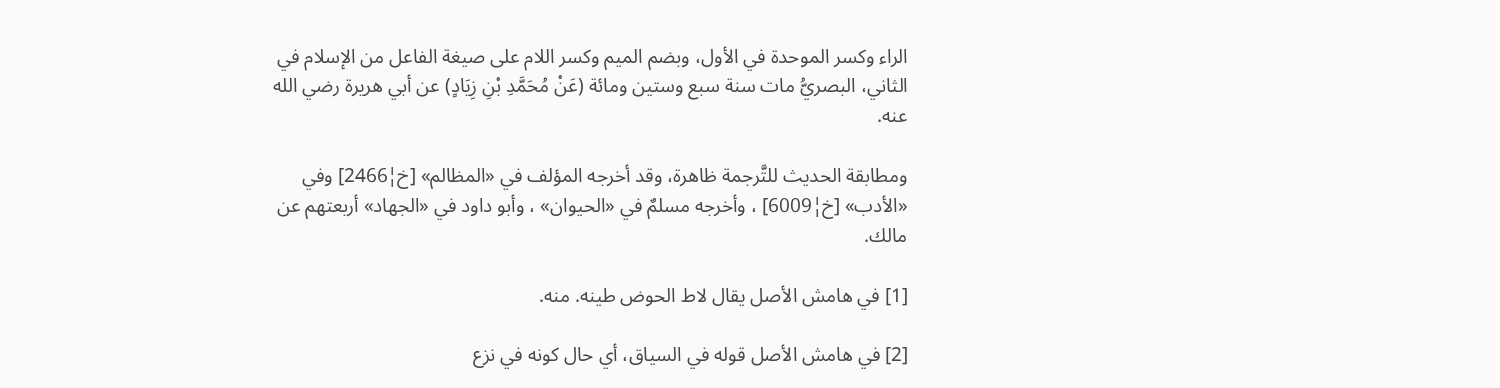الراء وكسر الموحدة في الأول، وبضم الميم وكسر اللام على صيغة الفاعل من الإسلام في الثاني، البصريُّ مات سنة سبع وستين ومائة (عَنْ مُحَمَّدِ بْنِ زِيَادٍ) عن أبي هريرة رضي الله عنه.

ومطابقة الحديث للتَّرجمة ظاهرة، وقد أخرجه المؤلف في «المظالم» [خ¦2466] وفي «الأدب» [خ¦6009] ، وأخرجه مسلمٌ في «الحيوان» ، وأبو داود في «الجهاد» أربعتهم عن مالك.

[1] في هامش الأصل يقال لاط الحوض طينه. منه.

[2] في هامش الأصل قوله في السياق، أي حال كونه في نزع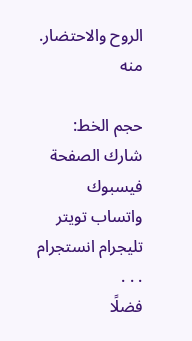الروح والاحتضار. منه

حجم الخط:
شارك الصفحة
فيسبوك واتساب تويتر تليجرام انستجرام
. . .
فضلًا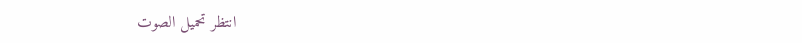انتظر تحميل الصوت